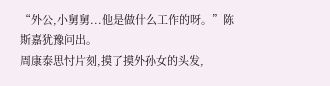“外公,小舅舅...他是做什么工作的呀。”陈斯嘉犹豫问出。
周康泰思忖片刻,摸了摸外孙女的头发,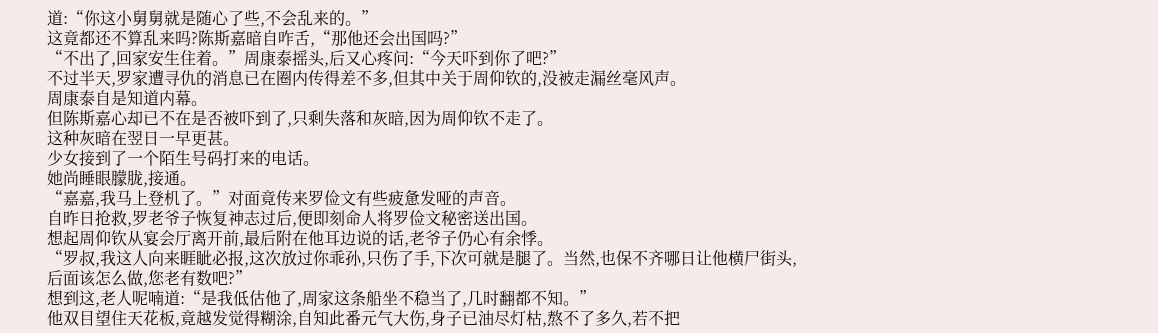道:“你这小舅舅就是随心了些,不会乱来的。”
这竟都还不算乱来吗?陈斯嘉暗自咋舌,“那他还会出国吗?”
“不出了,回家安生住着。”周康泰摇头,后又心疼问:“今天吓到你了吧?”
不过半天,罗家遭寻仇的消息已在圈内传得差不多,但其中关于周仰钦的,没被走漏丝毫风声。
周康泰自是知道内幕。
但陈斯嘉心却已不在是否被吓到了,只剩失落和灰暗,因为周仰钦不走了。
这种灰暗在翌日一早更甚。
少女接到了一个陌生号码打来的电话。
她尚睡眼朦胧,接通。
“嘉嘉,我马上登机了。”对面竟传来罗俭文有些疲惫发哑的声音。
自昨日抢救,罗老爷子恢复神志过后,便即刻命人将罗俭文秘密送出国。
想起周仰钦从宴会厅离开前,最后附在他耳边说的话,老爷子仍心有余悸。
“罗叔,我这人向来睚眦必报,这次放过你乖孙,只伤了手,下次可就是腿了。当然,也保不齐哪日让他横尸街头,后面该怎么做,您老有数吧?”
想到这,老人呢喃道:“是我低估他了,周家这条船坐不稳当了,几时翻都不知。”
他双目望住天花板,竟越发觉得糊涂,自知此番元气大伤,身子已油尽灯枯,熬不了多久,若不把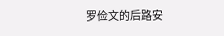罗俭文的后路安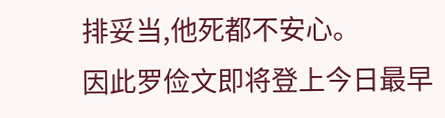排妥当,他死都不安心。
因此罗俭文即将登上今日最早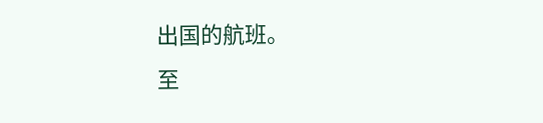出国的航班。
至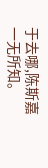于去哪,陈斯嘉一无所知。